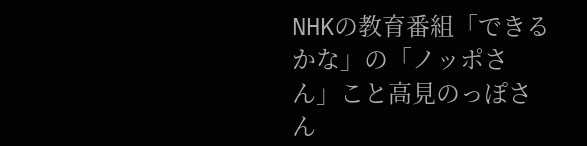NHKの教育番組「できるかな」の「ノッポさん」こと高見のっぽさん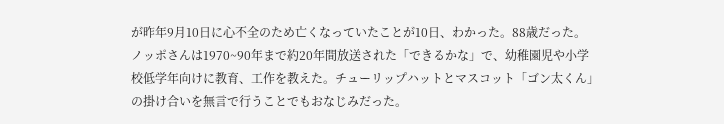が昨年9月10日に心不全のため亡くなっていたことが10日、わかった。88歳だった。
ノッポさんは1970~90年まで約20年間放送された「できるかな」で、幼稚園児や小学校低学年向けに教育、工作を教えた。チューリップハットとマスコット「ゴン太くん」の掛け合いを無言で行うことでもおなじみだった。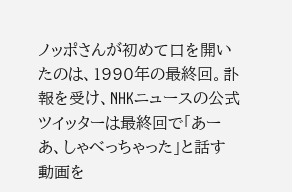ノッポさんが初めて口を開いたのは、1990年の最終回。訃報を受け、NHKニュースの公式ツイッターは最終回で「あーあ、しゃべっちゃった」と話す動画を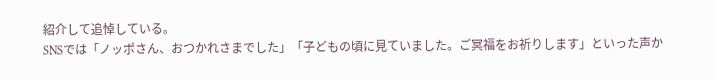紹介して追悼している。
SNSでは「ノッポさん、おつかれさまでした」「子どもの頃に見ていました。ご冥福をお祈りします」といった声か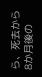ら、死去から8か月後の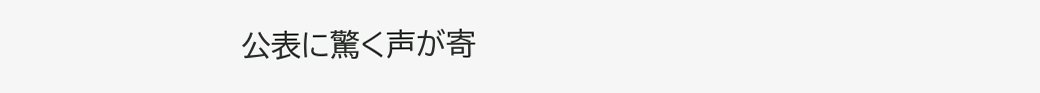公表に驚く声が寄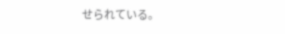せられている。